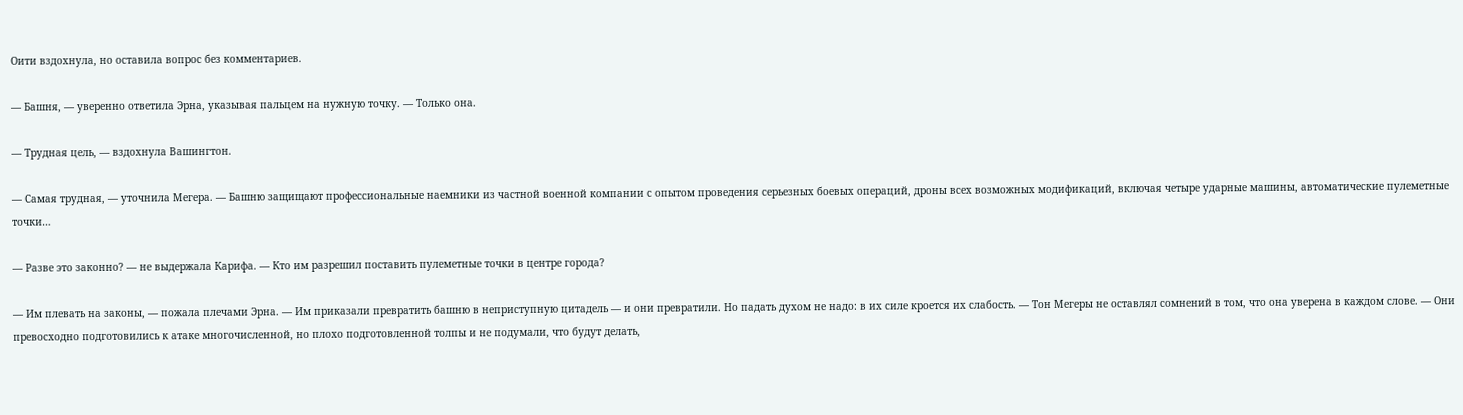Оити вздохнула, но оставила вопрос без комментариев.

— Башня, — уверенно ответила Эрна, указывая пальцем на нужную точку. — Только она.

— Трудная цель, — вздохнула Вашингтон.

— Самая трудная, — уточнила Мегера. — Башню защищают профессиональные наемники из частной военной компании с опытом проведения серьезных боевых операций, дроны всех возможных модификаций, включая четыре ударные машины, автоматические пулеметные точки…

— Разве это законно? — не выдержала Карифа. — Кто им разрешил поставить пулеметные точки в центре города?

— Им плевать на законы, — пожала плечами Эрна. — Им приказали превратить башню в неприступную цитадель — и они превратили. Но падать духом не надо: в их силе кроется их слабость. — Тон Мегеры не оставлял сомнений в том, что она уверена в каждом слове. — Они превосходно подготовились к атаке многочисленной, но плохо подготовленной толпы и не подумали, что будут делать,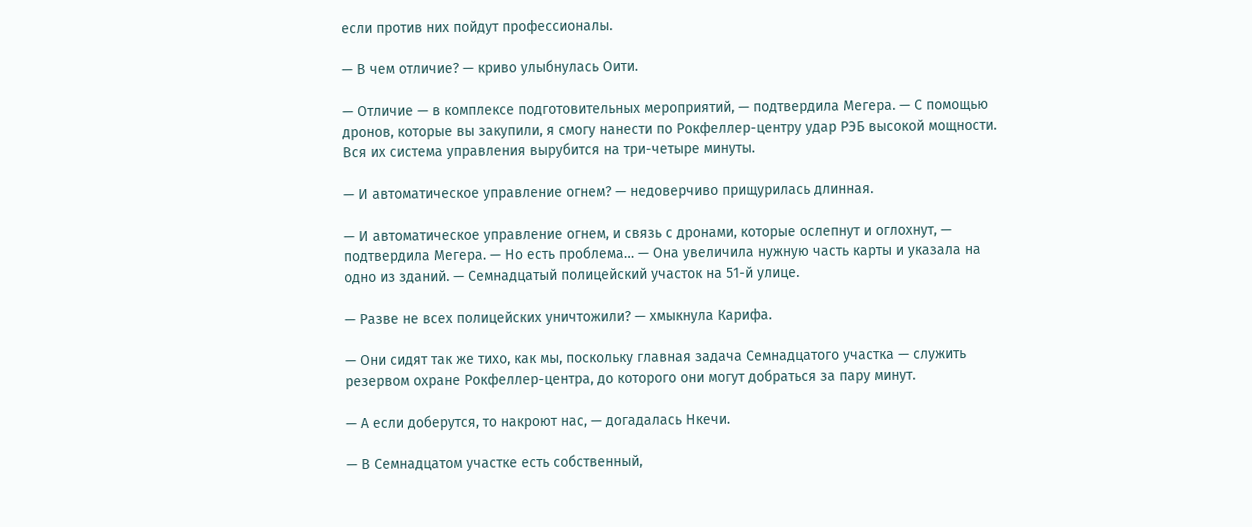если против них пойдут профессионалы.

— В чем отличие? — криво улыбнулась Оити.

— Отличие — в комплексе подготовительных мероприятий, — подтвердила Мегера. — С помощью дронов, которые вы закупили, я смогу нанести по Рокфеллер-центру удар РЭБ высокой мощности. Вся их система управления вырубится на три-четыре минуты.

— И автоматическое управление огнем? — недоверчиво прищурилась длинная.

— И автоматическое управление огнем, и связь с дронами, которые ослепнут и оглохнут, — подтвердила Мегера. — Но есть проблема… — Она увеличила нужную часть карты и указала на одно из зданий. — Семнадцатый полицейский участок на 51-й улице.

— Разве не всех полицейских уничтожили? — хмыкнула Карифа.

— Они сидят так же тихо, как мы, поскольку главная задача Семнадцатого участка — служить резервом охране Рокфеллер-центра, до которого они могут добраться за пару минут.

— А если доберутся, то накроют нас, — догадалась Нкечи.

— В Семнадцатом участке есть собственный,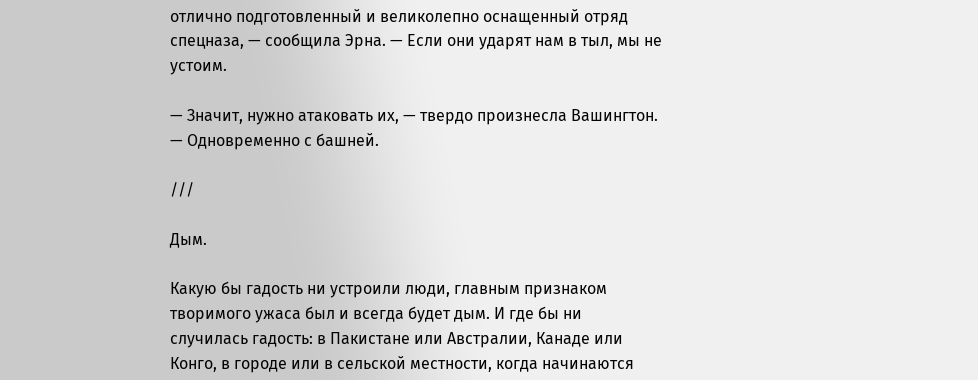отлично подготовленный и великолепно оснащенный отряд спецназа, — сообщила Эрна. — Если они ударят нам в тыл, мы не устоим.

— Значит, нужно атаковать их, — твердо произнесла Вашингтон. — Одновременно с башней.

///

Дым.

Какую бы гадость ни устроили люди, главным признаком творимого ужаса был и всегда будет дым. И где бы ни случилась гадость: в Пакистане или Австралии, Канаде или Конго, в городе или в сельской местности, когда начинаются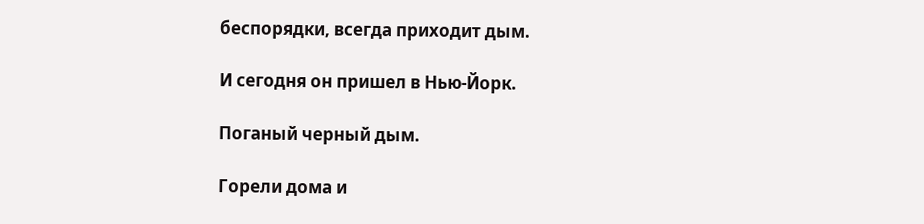беспорядки, всегда приходит дым.

И сегодня он пришел в Нью-Йорк.

Поганый черный дым.

Горели дома и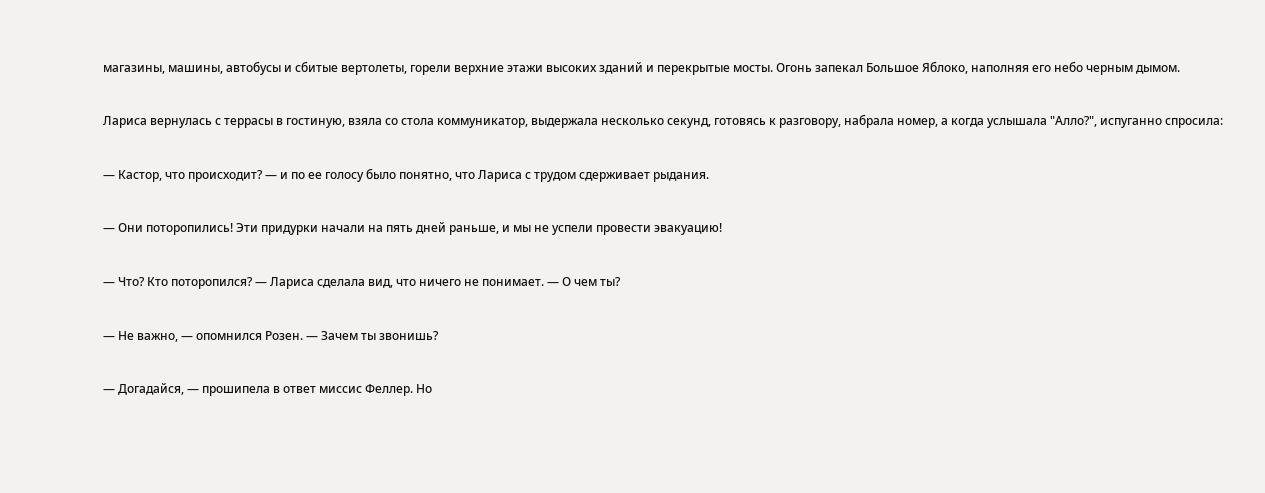магазины, машины, автобусы и сбитые вертолеты, горели верхние этажи высоких зданий и перекрытые мосты. Огонь запекал Большое Яблоко, наполняя его небо черным дымом.

Лариса вернулась с террасы в гостиную, взяла со стола коммуникатор, выдержала несколько секунд, готовясь к разговору, набрала номер, а когда услышала "Алло?", испуганно спросила:

— Кастор, что происходит? — и по ее голосу было понятно, что Лариса с трудом сдерживает рыдания.

— Они поторопились! Эти придурки начали на пять дней раньше, и мы не успели провести эвакуацию!

— Что? Кто поторопился? — Лариса сделала вид, что ничего не понимает. — О чем ты?

— Не важно, — опомнился Розен. — Зачем ты звонишь?

— Догадайся, — прошипела в ответ миссис Феллер. Но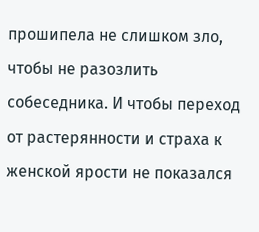прошипела не слишком зло, чтобы не разозлить собеседника. И чтобы переход от растерянности и страха к женской ярости не показался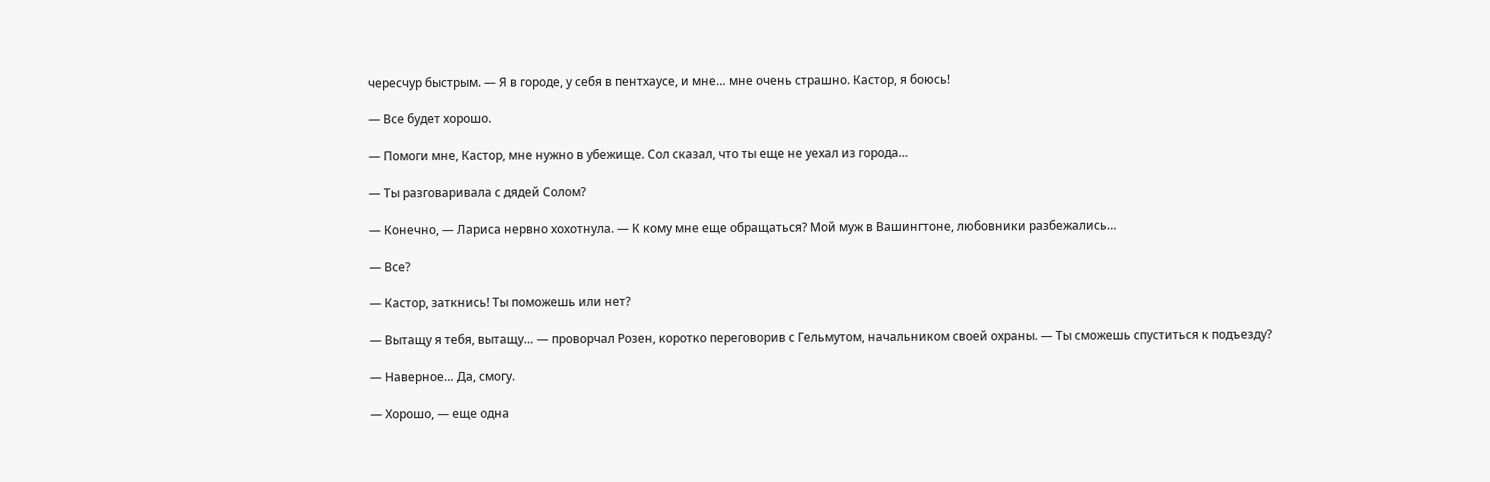чересчур быстрым. — Я в городе, у себя в пентхаусе, и мне… мне очень страшно. Кастор, я боюсь!

— Все будет хорошо.

— Помоги мне, Кастор, мне нужно в убежище. Сол сказал, что ты еще не уехал из города…

— Ты разговаривала с дядей Солом?

— Конечно, — Лариса нервно хохотнула. — К кому мне еще обращаться? Мой муж в Вашингтоне, любовники разбежались…

— Все?

— Кастор, заткнись! Ты поможешь или нет?

— Вытащу я тебя, вытащу… — проворчал Розен, коротко переговорив с Гельмутом, начальником своей охраны. — Ты сможешь спуститься к подъезду?

— Наверное… Да, смогу.

— Хорошо, — еще одна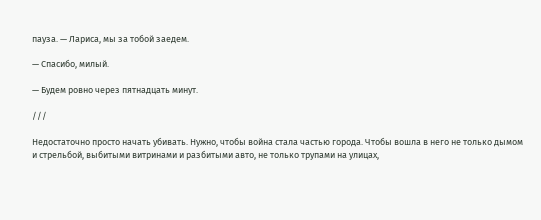пауза. — Лариса, мы за тобой заедем.

— Спасибо, милый.

— Будем ровно через пятнадцать минут.

///

Недостаточно просто начать убивать. Нужно, чтобы война стала частью города. Чтобы вошла в него не только дымом и стрельбой, выбитыми витринами и разбитыми авто, не только трупами на улицах,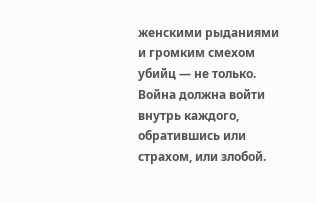женскими рыданиями и громким смехом убийц — не только. Война должна войти внутрь каждого, обратившись или страхом, или злобой.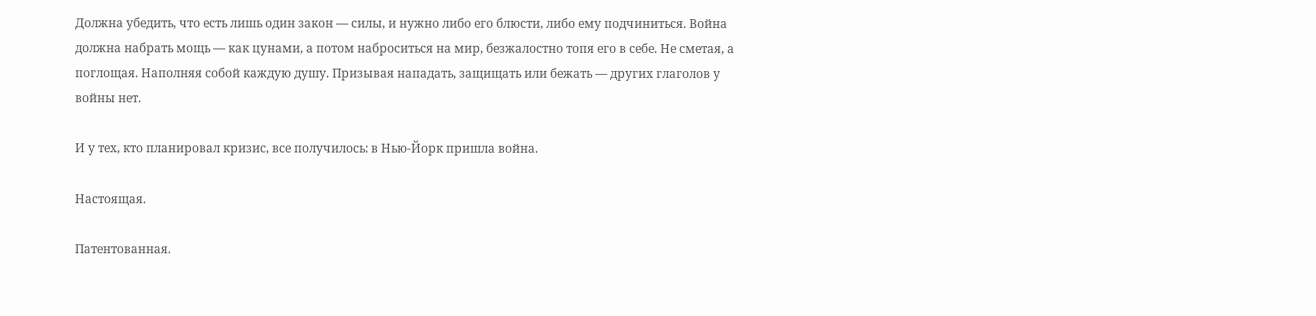Должна убедить, что есть лишь один закон — силы, и нужно либо его блюсти, либо ему подчиниться. Война должна набрать мощь — как цунами, а потом наброситься на мир, безжалостно топя его в себе. Не сметая, а поглощая. Наполняя собой каждую душу. Призывая нападать, защищать или бежать — других глаголов у войны нет.

И у тех, кто планировал кризис, все получилось: в Нью-Йорк пришла война.

Настоящая.

Патентованная.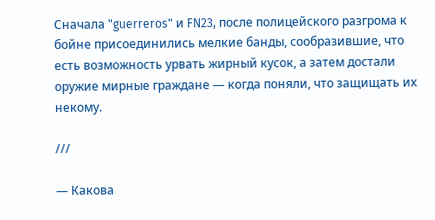Сначала "guerreros" и FN23, после полицейского разгрома к бойне присоединились мелкие банды, сообразившие, что есть возможность урвать жирный кусок, а затем достали оружие мирные граждане — когда поняли, что защищать их некому.

///

— Какова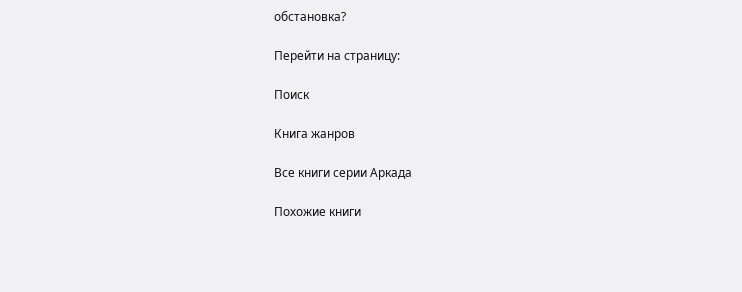обстановка?

Перейти на страницу:

Поиск

Книга жанров

Все книги серии Аркада

Похожие книги